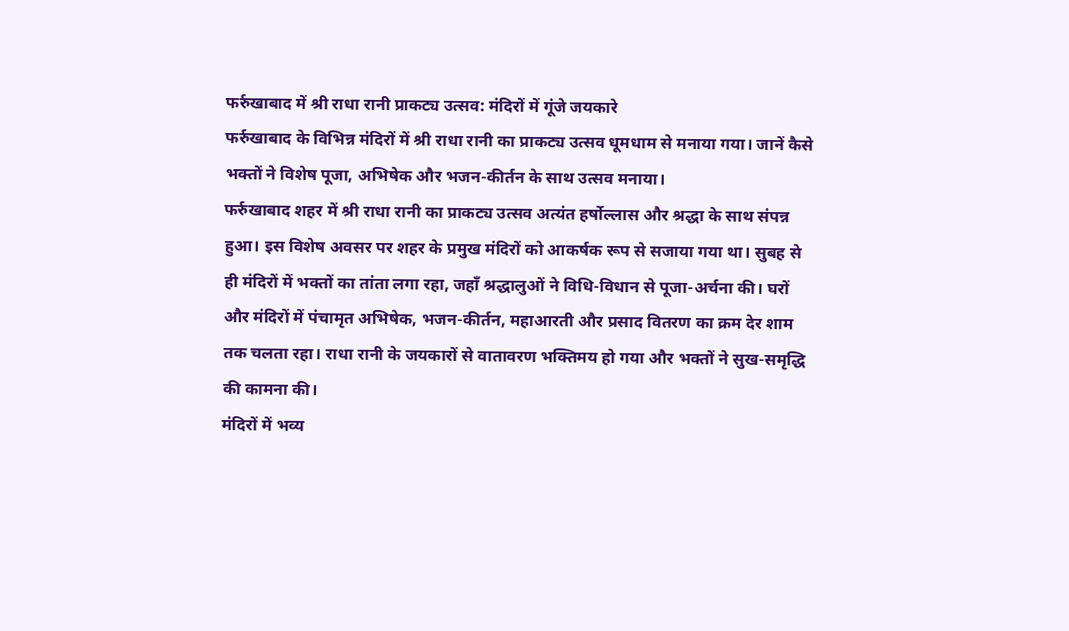फर्रुखाबाद में श्री राधा रानी प्राकट्य उत्सव: मंदिरों में गूंजे जयकारे
फर्रुखाबाद के विभिन्न मंदिरों में श्री राधा रानी का प्राकट्य उत्सव धूमधाम से मनाया गया। जानें कैसे भक्तों ने विशेष पूजा, अभिषेक और भजन-कीर्तन के साथ उत्सव मनाया।
फर्रुखाबाद शहर में श्री राधा रानी का प्राकट्य उत्सव अत्यंत हर्षोल्लास और श्रद्धा के साथ संपन्न हुआ। इस विशेष अवसर पर शहर के प्रमुख मंदिरों को आकर्षक रूप से सजाया गया था। सुबह से ही मंदिरों में भक्तों का तांता लगा रहा, जहाँ श्रद्धालुओं ने विधि-विधान से पूजा-अर्चना की। घरों और मंदिरों में पंचामृत अभिषेक, भजन-कीर्तन, महाआरती और प्रसाद वितरण का क्रम देर शाम तक चलता रहा। राधा रानी के जयकारों से वातावरण भक्तिमय हो गया और भक्तों ने सुख-समृद्धि की कामना की।
मंदिरों में भव्य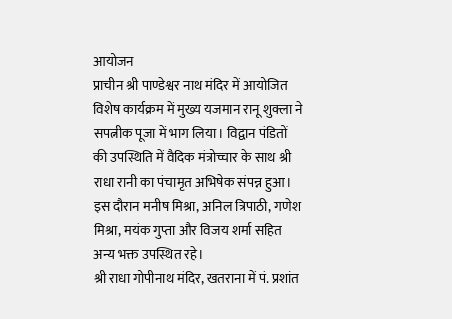आयोजन
प्राचीन श्री पाण्डेश्वर नाथ मंदिर में आयोजित विशेष कार्यक्रम में मुख्य यजमान रानू शुक्ला ने सपत्नीक पूजा में भाग लिया। विद्वान पंडितों की उपस्थिति में वैदिक मंत्रोच्चार के साथ श्री राधा रानी का पंचामृत अभिषेक संपन्न हुआ। इस दौरान मनीष मिश्रा, अनिल त्रिपाठी, गणेश मिश्रा, मयंक गुप्ता और विजय शर्मा सहित अन्य भक्त उपस्थित रहे।
श्री राधा गोपीनाथ मंदिर, खतराना में पं. प्रशांत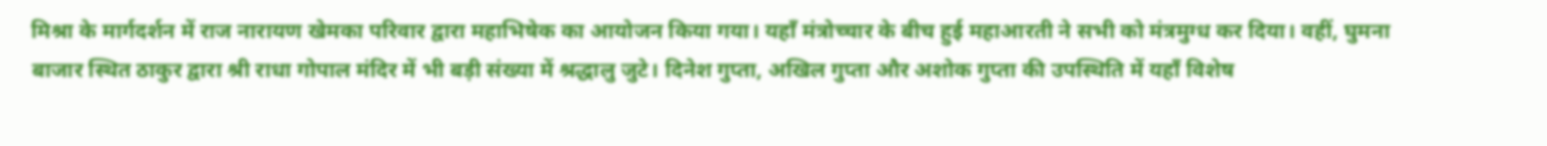मिश्रा के मार्गदर्शन में राज नारायण खेमका परिवार द्वारा महाभिषेक का आयोजन किया गया। यहाँ मंत्रोच्चार के बीच हुई महाआरती ने सभी को मंत्रमुग्ध कर दिया। वहीं, घुमना बाजार स्थित ठाकुर द्वारा श्री राधा गोपाल मंदिर में भी बड़ी संख्या में श्रद्धालु जुटे। दिनेश गुप्ता, अखिल गुप्ता और अशोक गुप्ता की उपस्थिति में यहाँ विशेष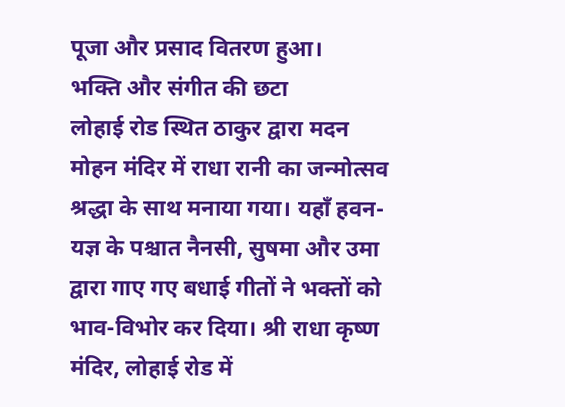पूजा और प्रसाद वितरण हुआ।
भक्ति और संगीत की छटा
लोहाई रोड स्थित ठाकुर द्वारा मदन मोहन मंदिर में राधा रानी का जन्मोत्सव श्रद्धा के साथ मनाया गया। यहाँ हवन-यज्ञ के पश्चात नैनसी, सुषमा और उमा द्वारा गाए गए बधाई गीतों ने भक्तों को भाव-विभोर कर दिया। श्री राधा कृष्ण मंदिर, लोहाई रोड में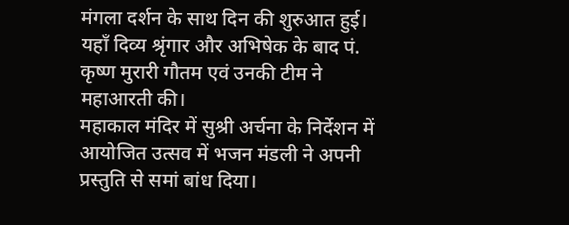मंगला दर्शन के साथ दिन की शुरुआत हुई। यहाँ दिव्य श्रृंगार और अभिषेक के बाद पं. कृष्ण मुरारी गौतम एवं उनकी टीम ने महाआरती की।
महाकाल मंदिर में सुश्री अर्चना के निर्देशन में आयोजित उत्सव में भजन मंडली ने अपनी प्रस्तुति से समां बांध दिया।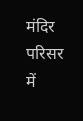मंदिर परिसर में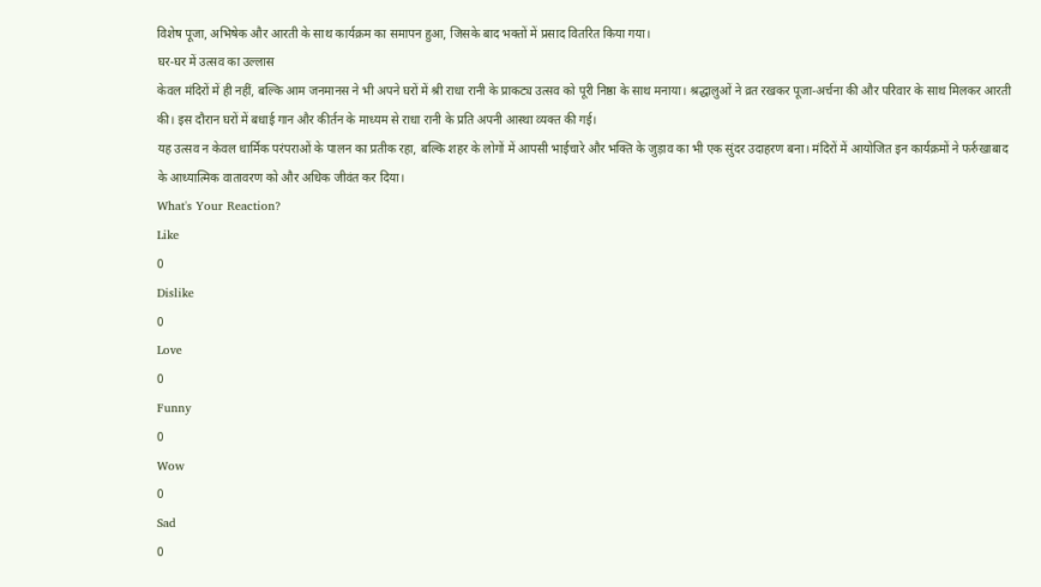विशेष पूजा, अभिषेक और आरती के साथ कार्यक्रम का समापन हुआ, जिसके बाद भक्तों में प्रसाद वितरित किया गया।
घर-घर में उत्सव का उल्लास
केवल मंदिरों में ही नहीं, बल्कि आम जनमानस ने भी अपने घरों में श्री राधा रानी के प्राकट्य उत्सव को पूरी निष्ठा के साथ मनाया। श्रद्धालुओं ने व्रत रखकर पूजा-अर्चना की और परिवार के साथ मिलकर आरती की। इस दौरान घरों में बधाई गान और कीर्तन के माध्यम से राधा रानी के प्रति अपनी आस्था व्यक्त की गई।
यह उत्सव न केवल धार्मिक परंपराओं के पालन का प्रतीक रहा, बल्कि शहर के लोगों में आपसी भाईचारे और भक्ति के जुड़ाव का भी एक सुंदर उदाहरण बना। मंदिरों में आयोजित इन कार्यक्रमों ने फर्रुखाबाद के आध्यात्मिक वातावरण को और अधिक जीवंत कर दिया।
What's Your Reaction?
Like
0
Dislike
0
Love
0
Funny
0
Wow
0
Sad
0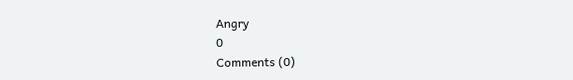Angry
0
Comments (0)